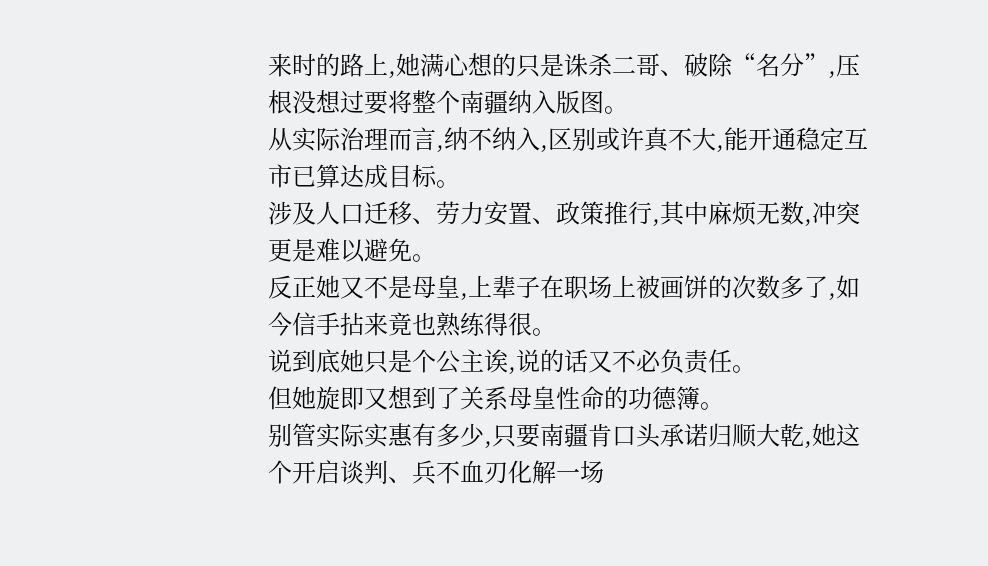来时的路上,她满心想的只是诛杀二哥、破除“名分”,压根没想过要将整个南疆纳入版图。
从实际治理而言,纳不纳入,区别或许真不大,能开通稳定互市已算达成目标。
涉及人口迁移、劳力安置、政策推行,其中麻烦无数,冲突更是难以避免。
反正她又不是母皇,上辈子在职场上被画饼的次数多了,如今信手拈来竟也熟练得很。
说到底她只是个公主诶,说的话又不必负责任。
但她旋即又想到了关系母皇性命的功德簿。
别管实际实惠有多少,只要南疆肯口头承诺归顺大乾,她这个开启谈判、兵不血刃化解一场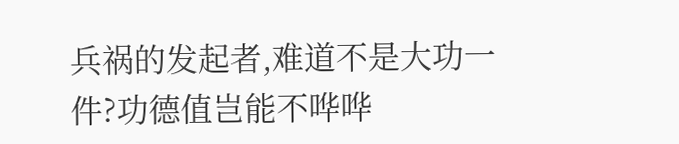兵祸的发起者,难道不是大功一件?功德值岂能不哗哗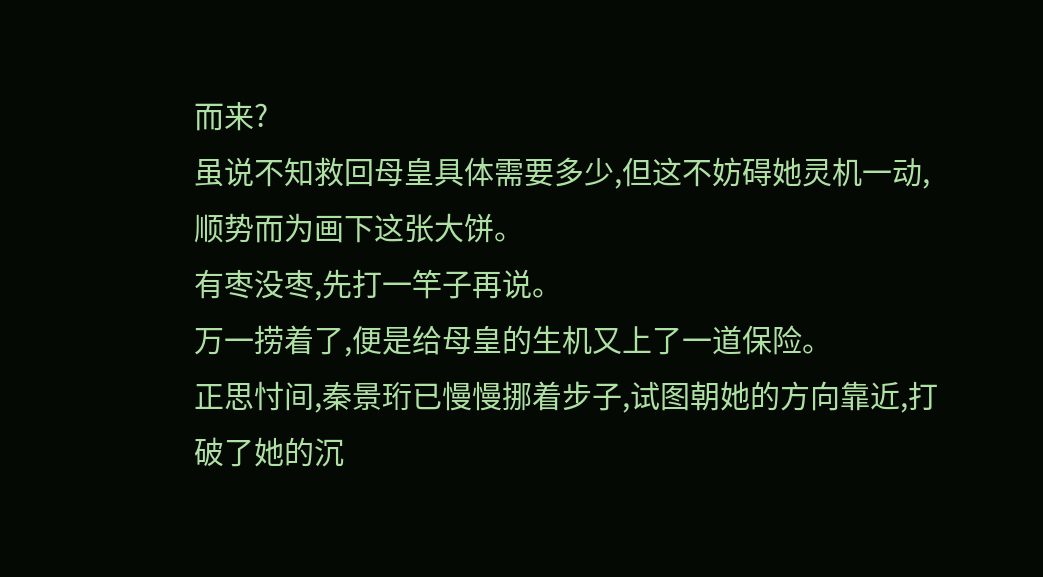而来?
虽说不知救回母皇具体需要多少,但这不妨碍她灵机一动,顺势而为画下这张大饼。
有枣没枣,先打一竿子再说。
万一捞着了,便是给母皇的生机又上了一道保险。
正思忖间,秦景珩已慢慢挪着步子,试图朝她的方向靠近,打破了她的沉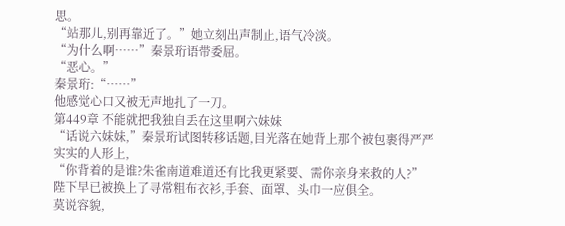思。
“站那儿,别再靠近了。”她立刻出声制止,语气冷淡。
“为什么啊……”秦景珩语带委屈。
“恶心。”
秦景珩:“……”
他感觉心口又被无声地扎了一刀。
第449章 不能就把我独自丢在这里啊六妹妹
“话说六妹妹,”秦景珩试图转移话题,目光落在她背上那个被包裹得严严实实的人形上,
“你背着的是谁?朱雀南道难道还有比我更紧要、需你亲身来救的人?”
陛下早已被换上了寻常粗布衣衫,手套、面罩、头巾一应俱全。
莫说容貌,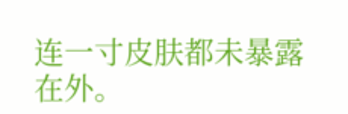连一寸皮肤都未暴露在外。